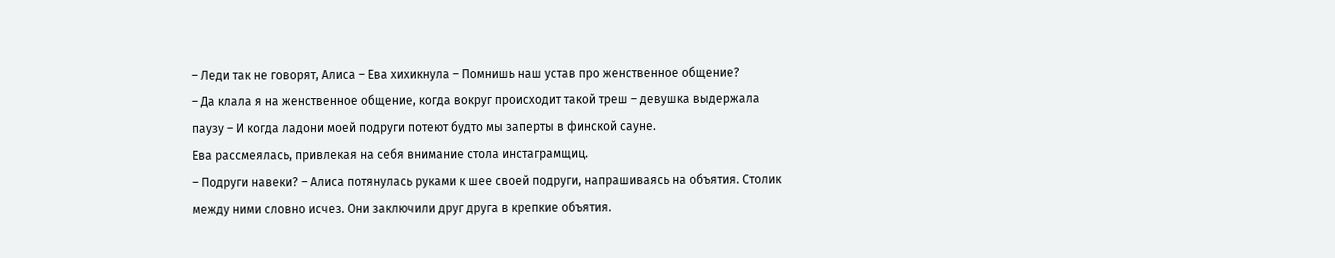– Леди так не говорят, Алиса – Ева хихикнула – Помнишь наш устав про женственное общение?
– Да клала я на женственное общение, когда вокруг происходит такой треш – девушка выдержала паузу – И когда ладони моей подруги потеют будто мы заперты в финской сауне.
Ева рассмеялась, привлекая на себя внимание стола инстаграмщиц.
– Подруги навеки? – Алиса потянулась руками к шее своей подруги, напрашиваясь на объятия. Столик между ними словно исчез. Они заключили друг друга в крепкие объятия.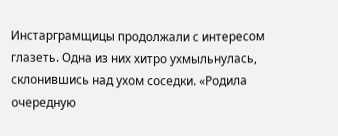Инстарграмщицы продолжали с интересом глазеть. Одна из них хитро ухмыльнулась, склонившись над ухом соседки. «Родила очередную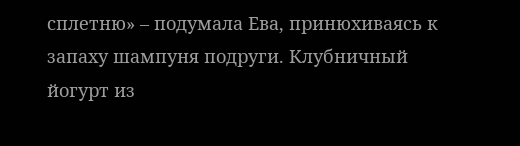сплетню» – подумала Ева, принюхиваясь к запаху шампуня подруги. Клубничный йогурт из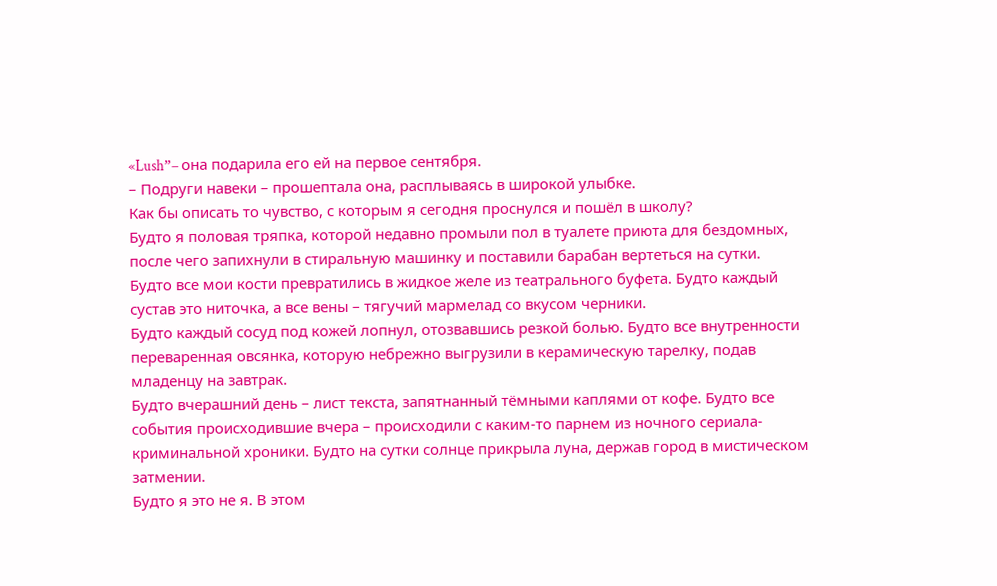«Lush”– она подарила его ей на первое сентября.
– Подруги навеки – прошептала она, расплываясь в широкой улыбке.
Как бы описать то чувство, с которым я сегодня проснулся и пошёл в школу?
Будто я половая тряпка, которой недавно промыли пол в туалете приюта для бездомных, после чего запихнули в стиральную машинку и поставили барабан вертеться на сутки.
Будто все мои кости превратились в жидкое желе из театрального буфета. Будто каждый сустав это ниточка, а все вены – тягучий мармелад со вкусом черники.
Будто каждый сосуд под кожей лопнул, отозвавшись резкой болью. Будто все внутренности переваренная овсянка, которую небрежно выгрузили в керамическую тарелку, подав младенцу на завтрак.
Будто вчерашний день – лист текста, запятнанный тёмными каплями от кофе. Будто все события происходившие вчера – происходили с каким-то парнем из ночного сериала-криминальной хроники. Будто на сутки солнце прикрыла луна, держав город в мистическом затмении.
Будто я это не я. В этом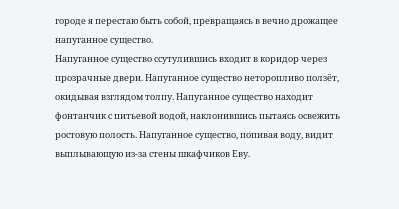городе я перестаю быть собой, превращаясь в вечно дрожащее напуганное существо.
Напуганное существо ссутулившись входит в коридор через прозрачные двери. Напуганное существо неторопливо ползёт, окидывая взглядом толпу. Напуганное существо находит фонтанчик с питьевой водой, наклонившись пытаясь освежить ростовую полость. Напуганное существо, попивая воду, видит выплывающую из-за стены шкафчиков Еву.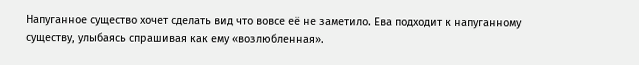Напуганное существо хочет сделать вид что вовсе её не заметило. Ева подходит к напуганному существу, улыбаясь спрашивая как ему «возлюбленная».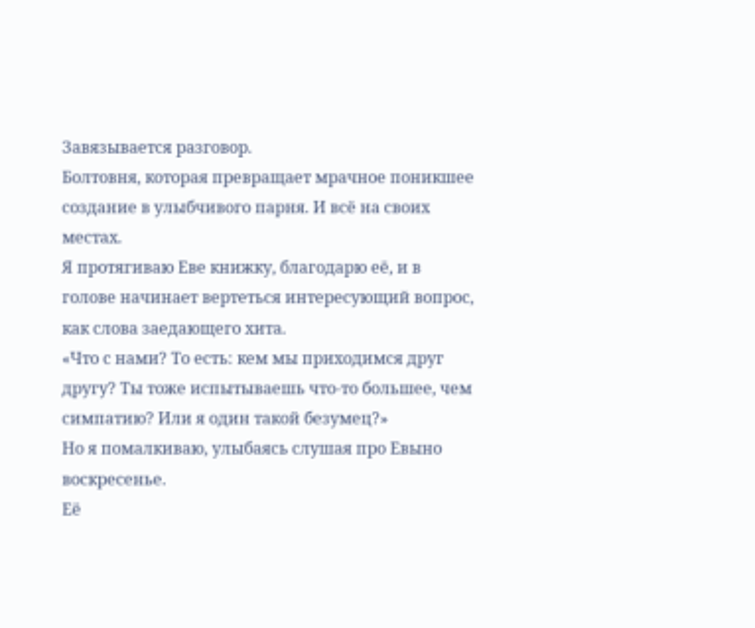Завязывается разговор.
Болтовня, которая превращает мрачное поникшее создание в улыбчивого парня. И всё на своих местах.
Я протягиваю Еве книжку, благодарю её, и в голове начинает вертеться интересующий вопрос, как слова заедающего хита.
«Что с нами? То есть: кем мы приходимся друг другу? Ты тоже испытываешь что-то большее, чем симпатию? Или я один такой безумец?»
Но я помалкиваю, улыбаясь слушая про Евыно воскресенье.
Её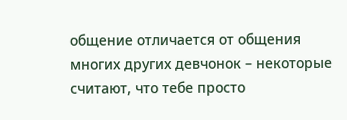общение отличается от общения многих других девчонок – некоторые считают, что тебе просто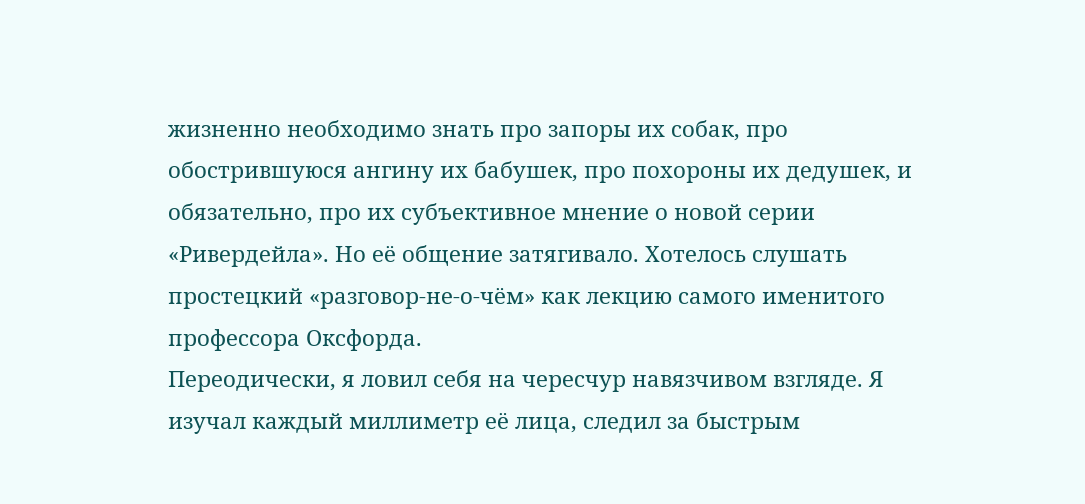жизненно необходимо знать про запоры их собак, про обострившуюся ангину их бабушек, про похороны их дедушек, и обязательно, про их субъективное мнение о новой серии «Ривердейла». Но её общение затягивало. Хотелось слушать простецкий «разговор-не-о-чём» как лекцию самого именитого профессора Оксфорда.
Переодически, я ловил себя на чересчур навязчивом взгляде. Я изучал каждый миллиметр её лица, следил за быстрым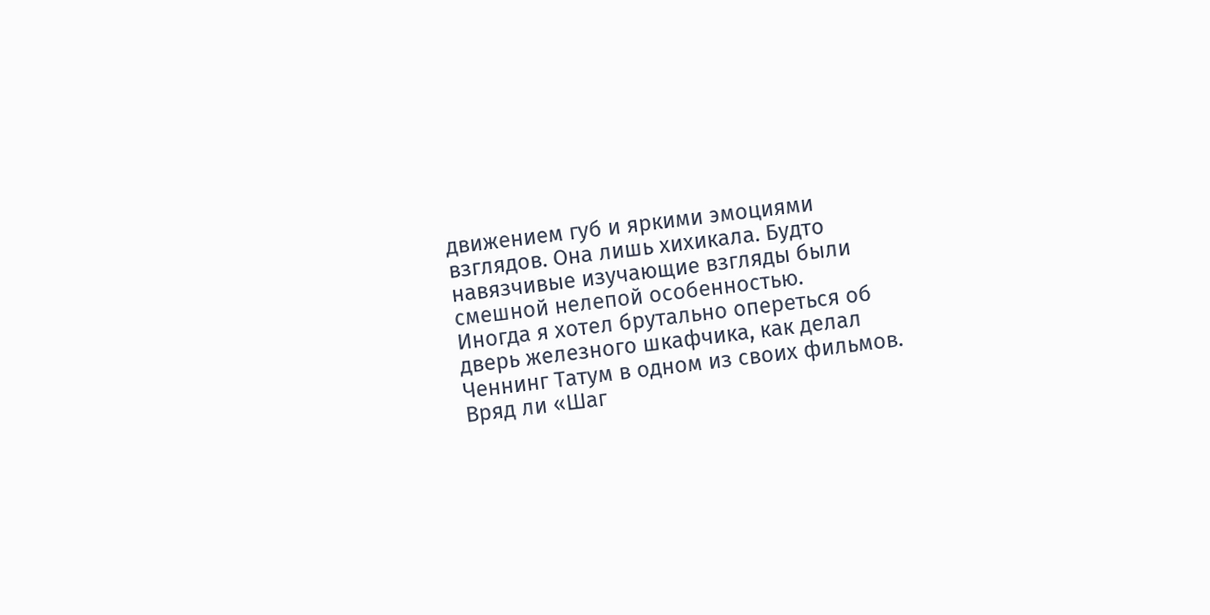движением губ и яркими эмоциями взглядов. Она лишь хихикала. Будто навязчивые изучающие взгляды были смешной нелепой особенностью.
Иногда я хотел брутально опереться об дверь железного шкафчика, как делал Ченнинг Татум в одном из своих фильмов. Вряд ли «Шаг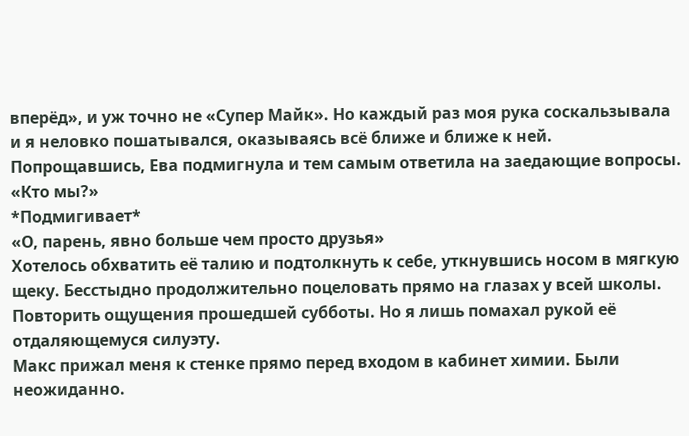вперёд», и уж точно не «Супер Майк». Но каждый раз моя рука соскальзывала и я неловко пошатывался, оказываясь всё ближе и ближе к ней.
Попрощавшись, Ева подмигнула и тем самым ответила на заедающие вопросы.
«Кто мы?»
*Подмигивает*
«О, парень, явно больше чем просто друзья»
Хотелось обхватить её талию и подтолкнуть к себе, уткнувшись носом в мягкую щеку. Бесстыдно продолжительно поцеловать прямо на глазах у всей школы. Повторить ощущения прошедшей субботы. Но я лишь помахал рукой её отдаляющемуся силуэту.
Макс прижал меня к стенке прямо перед входом в кабинет химии. Были неожиданно.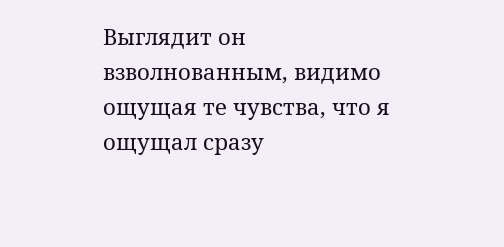Выглядит он взволнованным, видимо ощущая те чувства, что я ощущал сразу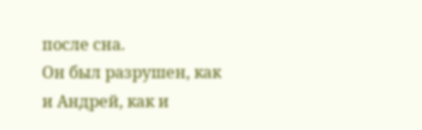после сна.
Он был разрушен, как и Андрей, как и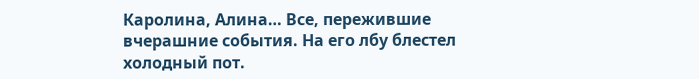Каролина, Алина… Все, пережившие вчерашние события. На его лбу блестел холодный пот.